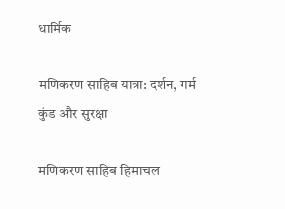धार्मिक

मणिकरण साहिब यात्रा: दर्शन, गर्म कुंड और सुरक्षा

मणिकरण साहिब हिमाचल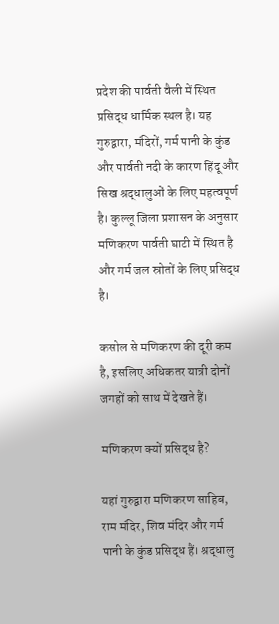प्रदेश की पार्वती वैली में स्थित प्रसिद्ध धार्मिक स्थल है। यह गुरुद्वारा, मंदिरों, गर्म पानी के कुंड और पार्वती नदी के कारण हिंदू और सिख श्रद्धालुओं के लिए महत्वपूर्ण है। कुल्लू जिला प्रशासन के अनुसार मणिकरण पार्वती घाटी में स्थित है और गर्म जल स्रोतों के लिए प्रसिद्ध है।

कसोल से मणिकरण की दूरी कम है, इसलिए अधिकतर यात्री दोनों जगहों को साथ में देखते हैं।

मणिकरण क्यों प्रसिद्ध है?

यहां गुरुद्वारा मणिकरण साहिब, राम मंदिर, शिव मंदिर और गर्म पानी के कुंड प्रसिद्ध हैं। श्रद्धालु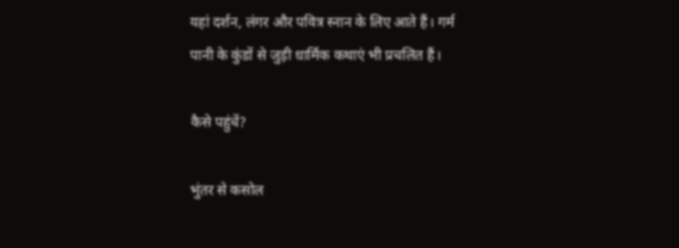यहां दर्शन, लंगर और पवित्र स्नान के लिए आते हैं। गर्म पानी के कुंडों से जुड़ी धार्मिक कथाएं भी प्रचलित हैं।

कैसे पहुंचें?

भुंतर से कसोल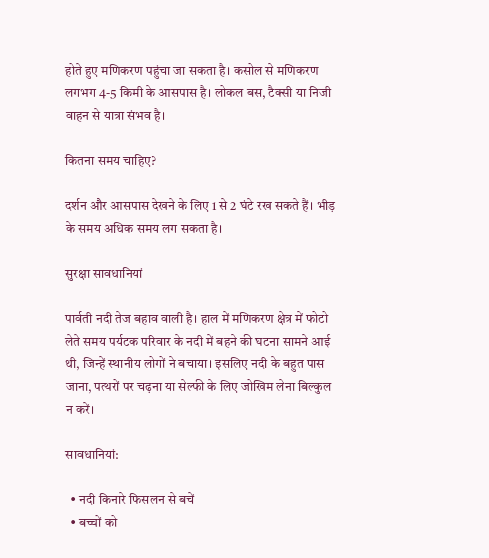होते हुए मणिकरण पहुंचा जा सकता है। कसोल से मणिकरण लगभग 4-5 किमी के आसपास है। लोकल बस, टैक्सी या निजी वाहन से यात्रा संभव है।

कितना समय चाहिए?

दर्शन और आसपास देखने के लिए 1 से 2 घंटे रख सकते हैं। भीड़ के समय अधिक समय लग सकता है।

सुरक्षा सावधानियां

पार्वती नदी तेज बहाव वाली है। हाल में मणिकरण क्षेत्र में फोटो लेते समय पर्यटक परिवार के नदी में बहने की घटना सामने आई थी, जिन्हें स्थानीय लोगों ने बचाया। इसलिए नदी के बहुत पास जाना, पत्थरों पर चढ़ना या सेल्फी के लिए जोखिम लेना बिल्कुल न करें।

सावधानियां:

  • नदी किनारे फिसलन से बचें
  • बच्चों को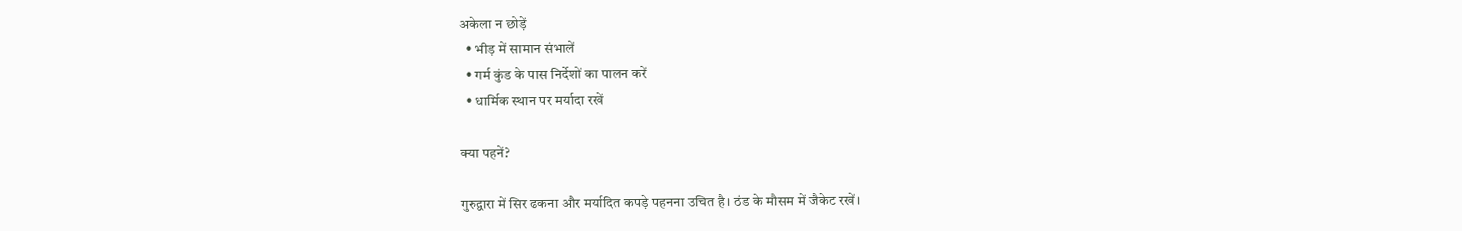अकेला न छोड़ें
  • भीड़ में सामान संभालें
  • गर्म कुंड के पास निर्देशों का पालन करें
  • धार्मिक स्थान पर मर्यादा रखें

क्या पहनें?

गुरुद्वारा में सिर ढकना और मर्यादित कपड़े पहनना उचित है। ठंड के मौसम में जैकेट रखें।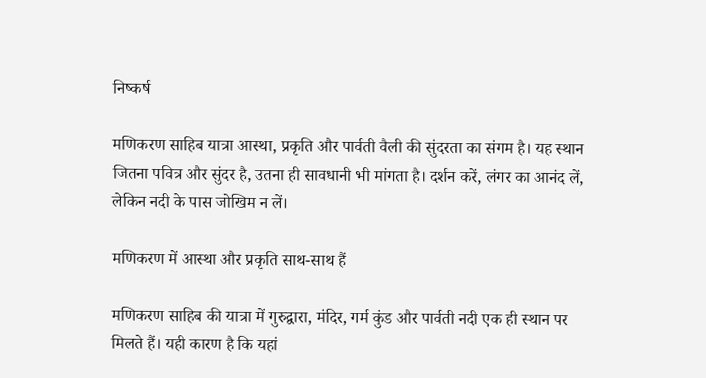निष्कर्ष

मणिकरण साहिब यात्रा आस्था, प्रकृति और पार्वती वैली की सुंदरता का संगम है। यह स्थान जितना पवित्र और सुंदर है, उतना ही सावधानी भी मांगता है। दर्शन करें, लंगर का आनंद लें, लेकिन नदी के पास जोखिम न लें।

मणिकरण में आस्था और प्रकृति साथ-साथ हैं

मणिकरण साहिब की यात्रा में गुरुद्वारा, मंदिर, गर्म कुंड और पार्वती नदी एक ही स्थान पर मिलते हैं। यही कारण है कि यहां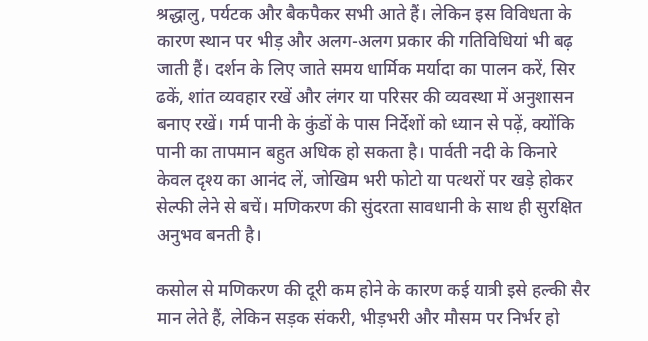श्रद्धालु, पर्यटक और बैकपैकर सभी आते हैं। लेकिन इस विविधता के कारण स्थान पर भीड़ और अलग-अलग प्रकार की गतिविधियां भी बढ़ जाती हैं। दर्शन के लिए जाते समय धार्मिक मर्यादा का पालन करें, सिर ढकें, शांत व्यवहार रखें और लंगर या परिसर की व्यवस्था में अनुशासन बनाए रखें। गर्म पानी के कुंडों के पास निर्देशों को ध्यान से पढ़ें, क्योंकि पानी का तापमान बहुत अधिक हो सकता है। पार्वती नदी के किनारे केवल दृश्य का आनंद लें, जोखिम भरी फोटो या पत्थरों पर खड़े होकर सेल्फी लेने से बचें। मणिकरण की सुंदरता सावधानी के साथ ही सुरक्षित अनुभव बनती है।

कसोल से मणिकरण की दूरी कम होने के कारण कई यात्री इसे हल्की सैर मान लेते हैं, लेकिन सड़क संकरी, भीड़भरी और मौसम पर निर्भर हो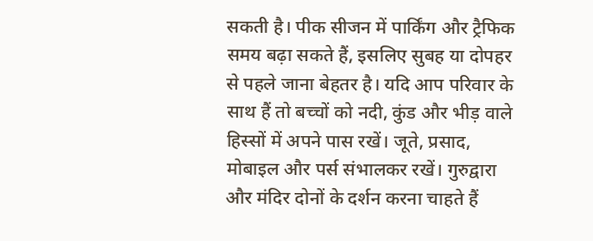सकती है। पीक सीजन में पार्किंग और ट्रैफिक समय बढ़ा सकते हैं, इसलिए सुबह या दोपहर से पहले जाना बेहतर है। यदि आप परिवार के साथ हैं तो बच्चों को नदी, कुंड और भीड़ वाले हिस्सों में अपने पास रखें। जूते, प्रसाद, मोबाइल और पर्स संभालकर रखें। गुरुद्वारा और मंदिर दोनों के दर्शन करना चाहते हैं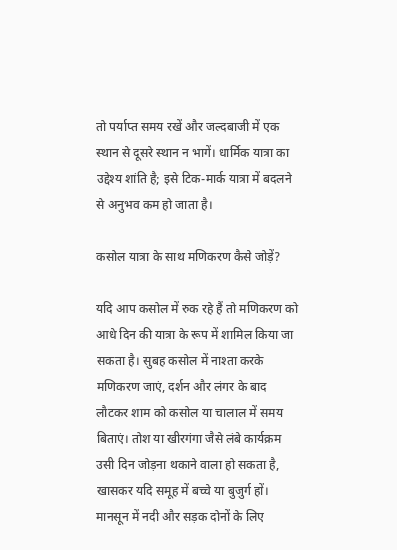तो पर्याप्त समय रखें और जल्दबाजी में एक स्थान से दूसरे स्थान न भागें। धार्मिक यात्रा का उद्देश्य शांति है; इसे टिक-मार्क यात्रा में बदलने से अनुभव कम हो जाता है।

कसोल यात्रा के साथ मणिकरण कैसे जोड़ें?

यदि आप कसोल में रुक रहे हैं तो मणिकरण को आधे दिन की यात्रा के रूप में शामिल किया जा सकता है। सुबह कसोल में नाश्ता करके मणिकरण जाएं, दर्शन और लंगर के बाद लौटकर शाम को कसोल या चालाल में समय बिताएं। तोश या खीरगंगा जैसे लंबे कार्यक्रम उसी दिन जोड़ना थकाने वाला हो सकता है, खासकर यदि समूह में बच्चे या बुजुर्ग हों। मानसून में नदी और सड़क दोनों के लिए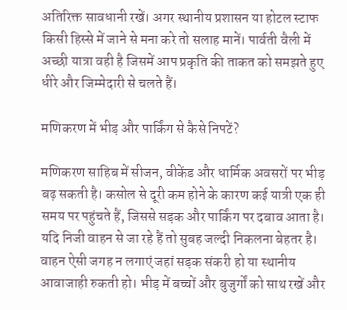अतिरिक्त सावधानी रखें। अगर स्थानीय प्रशासन या होटल स्टाफ किसी हिस्से में जाने से मना करे तो सलाह मानें। पार्वती वैली में अच्छी यात्रा वही है जिसमें आप प्रकृति की ताकत को समझते हुए धीरे और जिम्मेदारी से चलते हैं।

मणिकरण में भीड़ और पार्किंग से कैसे निपटें?

मणिकरण साहिब में सीजन, वीकेंड और धार्मिक अवसरों पर भीड़ बढ़ सकती है। कसोल से दूरी कम होने के कारण कई यात्री एक ही समय पर पहुंचते हैं, जिससे सड़क और पार्किंग पर दबाव आता है। यदि निजी वाहन से जा रहे हैं तो सुबह जल्दी निकलना बेहतर है। वाहन ऐसी जगह न लगाएं जहां सड़क संकरी हो या स्थानीय आवाजाही रुकती हो। भीड़ में बच्चों और बुजुर्गों को साथ रखें और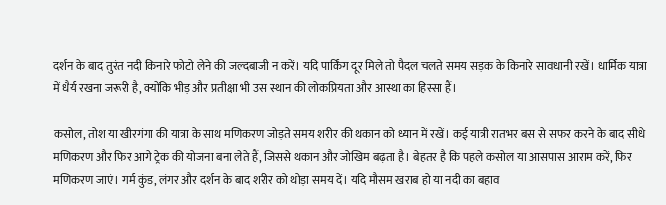दर्शन के बाद तुरंत नदी किनारे फोटो लेने की जल्दबाजी न करें। यदि पार्किंग दूर मिले तो पैदल चलते समय सड़क के किनारे सावधानी रखें। धार्मिक यात्रा में धैर्य रखना जरूरी है, क्योंकि भीड़ और प्रतीक्षा भी उस स्थान की लोकप्रियता और आस्था का हिस्सा हैं।

कसोल, तोश या खीरगंगा की यात्रा के साथ मणिकरण जोड़ते समय शरीर की थकान को ध्यान में रखें। कई यात्री रातभर बस से सफर करने के बाद सीधे मणिकरण और फिर आगे ट्रेक की योजना बना लेते हैं, जिससे थकान और जोखिम बढ़ता है। बेहतर है कि पहले कसोल या आसपास आराम करें, फिर मणिकरण जाएं। गर्म कुंड, लंगर और दर्शन के बाद शरीर को थोड़ा समय दें। यदि मौसम खराब हो या नदी का बहाव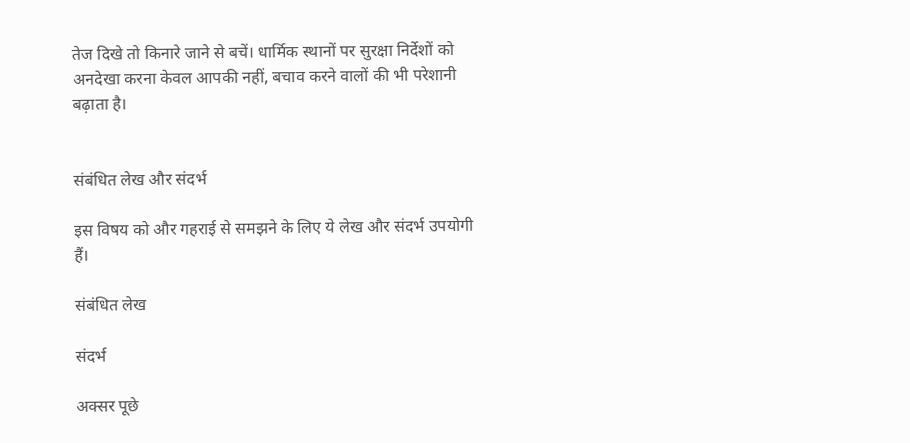तेज दिखे तो किनारे जाने से बचें। धार्मिक स्थानों पर सुरक्षा निर्देशों को अनदेखा करना केवल आपकी नहीं, बचाव करने वालों की भी परेशानी बढ़ाता है।


संबंधित लेख और संदर्भ

इस विषय को और गहराई से समझने के लिए ये लेख और संदर्भ उपयोगी हैं।

संबंधित लेख

संदर्भ

अक्सर पूछे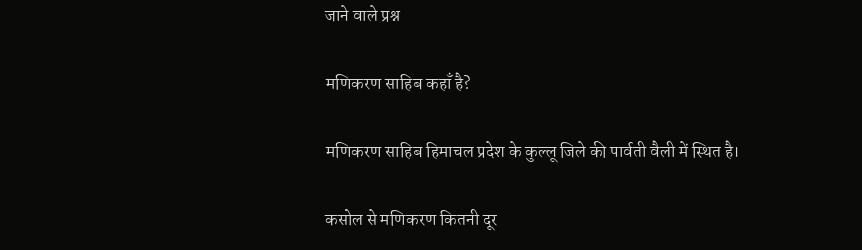जाने वाले प्रश्न

मणिकरण साहिब कहाँ है?

मणिकरण साहिब हिमाचल प्रदेश के कुल्लू जिले की पार्वती वैली में स्थित है।

कसोल से मणिकरण कितनी दूर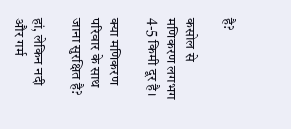है?

कसोल से मणिकरण लगभग 4-5 किमी दूर है।

क्या मणिकरण परिवार के साथ जाना सुरक्षित है?

हां, लेकिन नदी और गर्म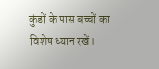कुंडों के पास बच्चों का विशेष ध्यान रखें।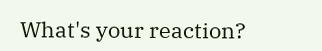What's your reaction?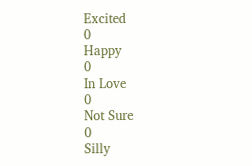Excited
0
Happy
0
In Love
0
Not Sure
0
Silly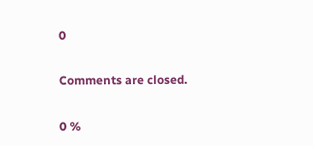0

Comments are closed.

0 %